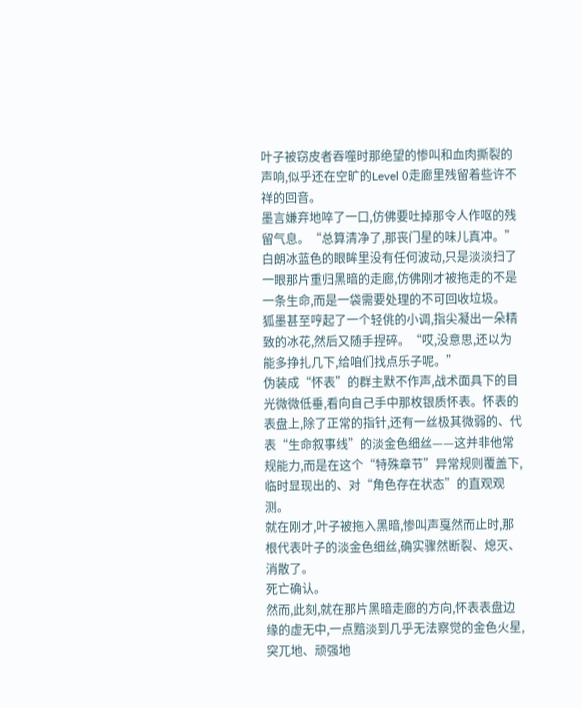叶子被窃皮者吞噬时那绝望的惨叫和血肉撕裂的声响,似乎还在空旷的Level 0走廊里残留着些许不祥的回音。
墨言嫌弃地啐了一口,仿佛要吐掉那令人作呕的残留气息。“总算清净了,那丧门星的味儿真冲。”
白朗冰蓝色的眼眸里没有任何波动,只是淡淡扫了一眼那片重归黑暗的走廊,仿佛刚才被拖走的不是一条生命,而是一袋需要处理的不可回收垃圾。
狐墨甚至哼起了一个轻佻的小调,指尖凝出一朵精致的冰花,然后又随手捏碎。“哎,没意思,还以为能多挣扎几下,给咱们找点乐子呢。”
伪装成“怀表”的群主默不作声,战术面具下的目光微微低垂,看向自己手中那枚银质怀表。怀表的表盘上,除了正常的指针,还有一丝极其微弱的、代表“生命叙事线”的淡金色细丝——这并非他常规能力,而是在这个“特殊章节”异常规则覆盖下,临时显现出的、对“角色存在状态”的直观观测。
就在刚才,叶子被拖入黑暗,惨叫声戛然而止时,那根代表叶子的淡金色细丝,确实骤然断裂、熄灭、消散了。
死亡确认。
然而,此刻,就在那片黑暗走廊的方向,怀表表盘边缘的虚无中,一点黯淡到几乎无法察觉的金色火星,突兀地、顽强地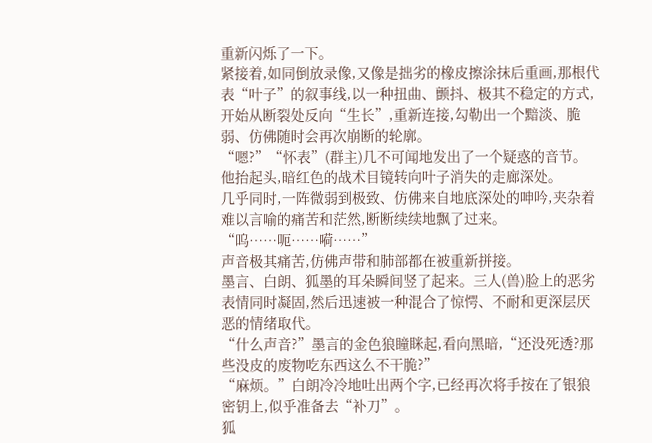重新闪烁了一下。
紧接着,如同倒放录像,又像是拙劣的橡皮擦涂抹后重画,那根代表“叶子”的叙事线,以一种扭曲、颤抖、极其不稳定的方式,开始从断裂处反向“生长”,重新连接,勾勒出一个黯淡、脆弱、仿佛随时会再次崩断的轮廓。
“嗯?”“怀表”(群主)几不可闻地发出了一个疑惑的音节。他抬起头,暗红色的战术目镜转向叶子消失的走廊深处。
几乎同时,一阵微弱到极致、仿佛来自地底深处的呻吟,夹杂着难以言喻的痛苦和茫然,断断续续地飘了过来。
“呜……呃……嗬……”
声音极其痛苦,仿佛声带和肺部都在被重新拼接。
墨言、白朗、狐墨的耳朵瞬间竖了起来。三人(兽)脸上的恶劣表情同时凝固,然后迅速被一种混合了惊愕、不耐和更深层厌恶的情绪取代。
“什么声音?”墨言的金色狼瞳眯起,看向黑暗,“还没死透?那些没皮的废物吃东西这么不干脆?”
“麻烦。”白朗冷冷地吐出两个字,已经再次将手按在了银狼密钥上,似乎准备去“补刀”。
狐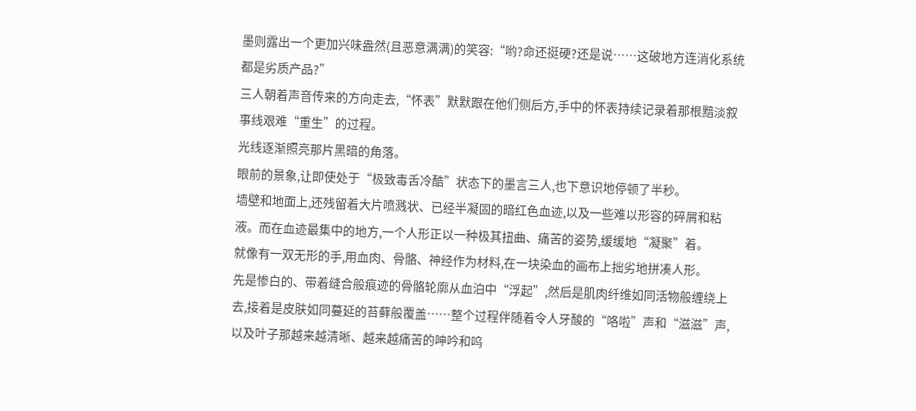墨则露出一个更加兴味盎然(且恶意满满)的笑容:“哟?命还挺硬?还是说……这破地方连消化系统都是劣质产品?”
三人朝着声音传来的方向走去,“怀表”默默跟在他们侧后方,手中的怀表持续记录着那根黯淡叙事线艰难“重生”的过程。
光线逐渐照亮那片黑暗的角落。
眼前的景象,让即使处于“极致毒舌冷酷”状态下的墨言三人,也下意识地停顿了半秒。
墙壁和地面上,还残留着大片喷溅状、已经半凝固的暗红色血迹,以及一些难以形容的碎屑和粘液。而在血迹最集中的地方,一个人形正以一种极其扭曲、痛苦的姿势,缓缓地“凝聚”着。
就像有一双无形的手,用血肉、骨骼、神经作为材料,在一块染血的画布上拙劣地拼凑人形。
先是惨白的、带着缝合般痕迹的骨骼轮廓从血泊中“浮起”,然后是肌肉纤维如同活物般缠绕上去,接着是皮肤如同蔓延的苔藓般覆盖……整个过程伴随着令人牙酸的“咯啦”声和“滋滋”声,以及叶子那越来越清晰、越来越痛苦的呻吟和呜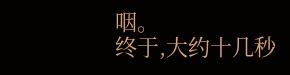咽。
终于,大约十几秒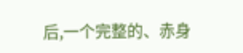后,一个完整的、赤身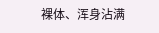裸体、浑身沾满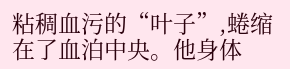粘稠血污的“叶子”,蜷缩在了血泊中央。他身体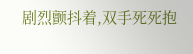剧烈颤抖着,双手死死抱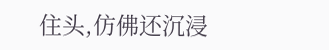住头,仿佛还沉浸